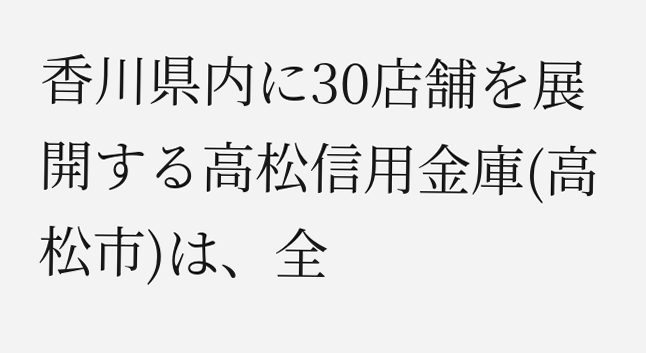香川県内に30店舗を展開する高松信用金庫(高松市)は、全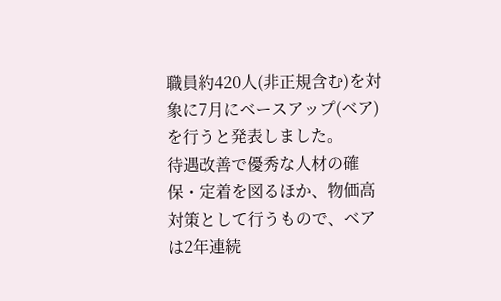職員約420人(非正規含む)を対象に7月にベースアップ(ベア)を行うと発表しました。
待遇改善で優秀な人材の確保・定着を図るほか、物価高対策として行うもので、ベアは2年連続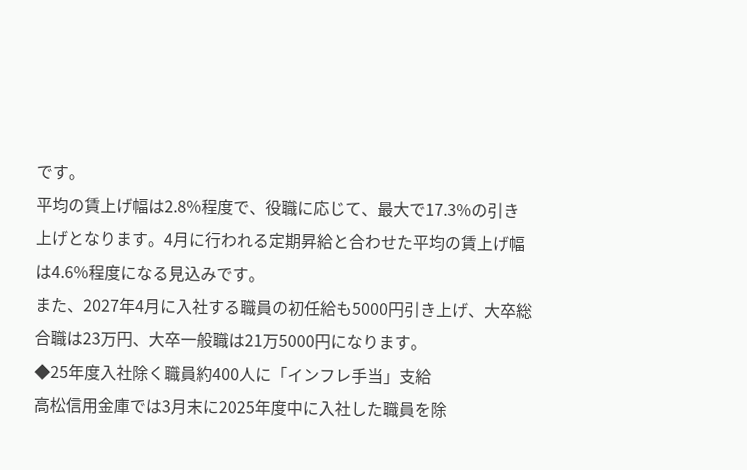です。
平均の賃上げ幅は2.8%程度で、役職に応じて、最大で17.3%の引き上げとなります。4月に行われる定期昇給と合わせた平均の賃上げ幅は4.6%程度になる見込みです。
また、2027年4月に入社する職員の初任給も5000円引き上げ、大卒総合職は23万円、大卒一般職は21万5000円になります。
◆25年度入社除く職員約400人に「インフレ手当」支給
高松信用金庫では3月末に2025年度中に入社した職員を除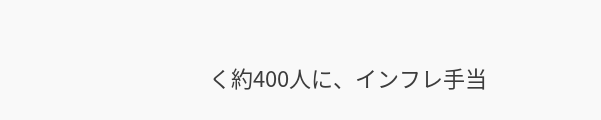く約400人に、インフレ手当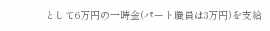として6万円の一時金(パート職員は3万円)を支給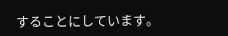することにしています。